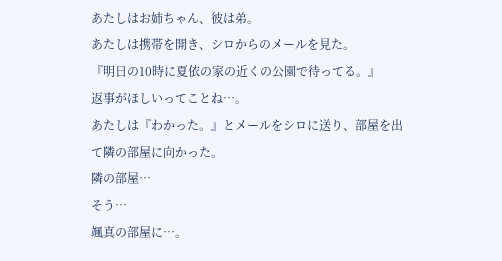あたしはお姉ちゃん、彼は弟。
あたしは携帯を開き、シロからのメールを見た。
『明日の10時に夏依の家の近くの公園で待ってる。』
返事がほしいってことね…。
あたしは『わかった。』とメールをシロに送り、部屋を出て隣の部屋に向かった。
隣の部屋…
そう…
颯真の部屋に…。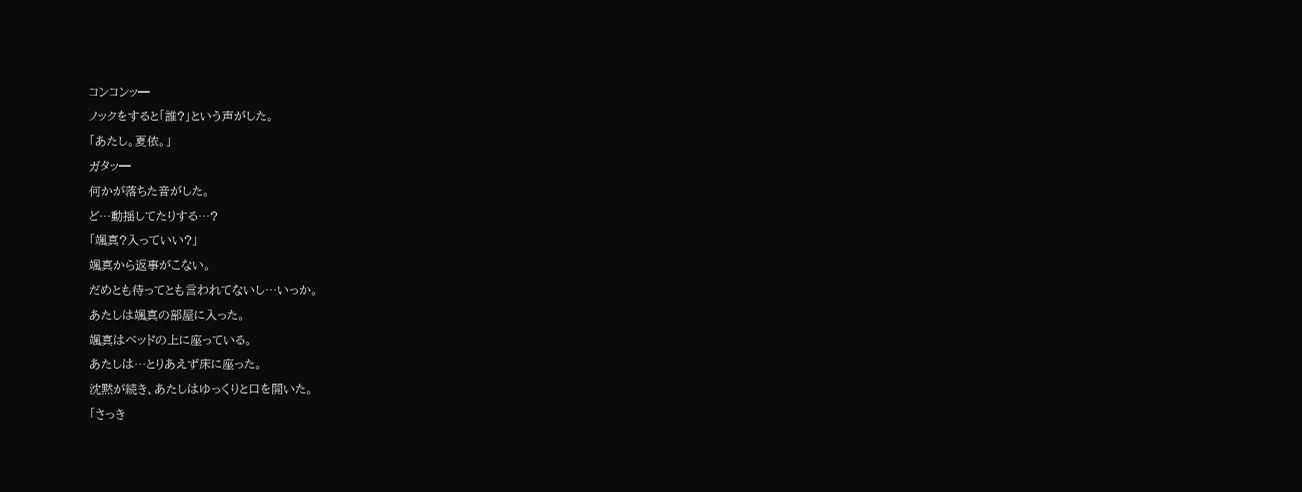コンコンッ━
ノックをすると「誰?」という声がした。
「あたし。夏依。」
ガタッ━
何かが落ちた音がした。
ど…動揺してたりする…?
「颯真?入っていい?」
颯真から返事がこない。
だめとも待ってとも言われてないし…いっか。
あたしは颯真の部屋に入った。
颯真はベッドの上に座っている。
あたしは…とりあえず床に座った。
沈黙が続き、あたしはゆっくりと口を開いた。
「さっき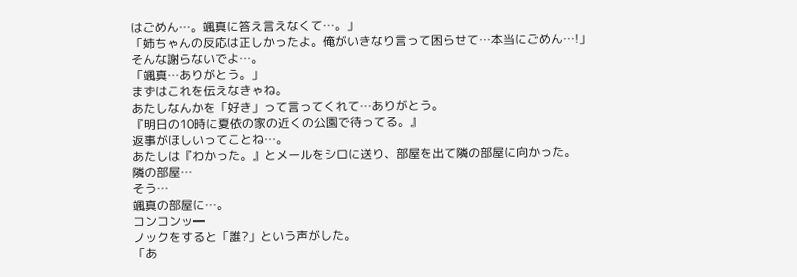はごめん…。颯真に答え言えなくて…。」
「姉ちゃんの反応は正しかったよ。俺がいきなり言って困らせて…本当にごめん…!」
そんな謝らないでよ…。
「颯真…ありがとう。」
まずはこれを伝えなきゃね。
あたしなんかを「好き」って言ってくれて…ありがとう。
『明日の10時に夏依の家の近くの公園で待ってる。』
返事がほしいってことね…。
あたしは『わかった。』とメールをシロに送り、部屋を出て隣の部屋に向かった。
隣の部屋…
そう…
颯真の部屋に…。
コンコンッ━
ノックをすると「誰?」という声がした。
「あ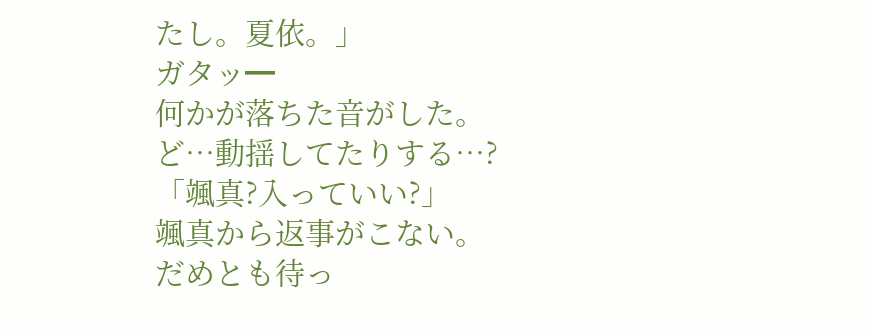たし。夏依。」
ガタッ━
何かが落ちた音がした。
ど…動揺してたりする…?
「颯真?入っていい?」
颯真から返事がこない。
だめとも待っ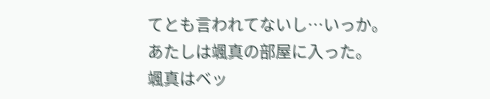てとも言われてないし…いっか。
あたしは颯真の部屋に入った。
颯真はベッ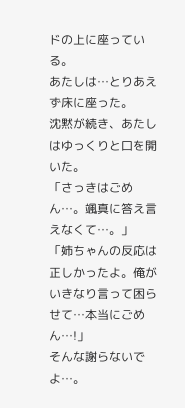ドの上に座っている。
あたしは…とりあえず床に座った。
沈黙が続き、あたしはゆっくりと口を開いた。
「さっきはごめん…。颯真に答え言えなくて…。」
「姉ちゃんの反応は正しかったよ。俺がいきなり言って困らせて…本当にごめん…!」
そんな謝らないでよ…。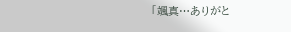「颯真…ありがと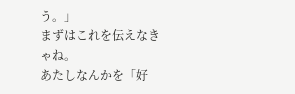う。」
まずはこれを伝えなきゃね。
あたしなんかを「好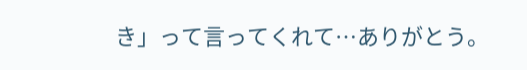き」って言ってくれて…ありがとう。